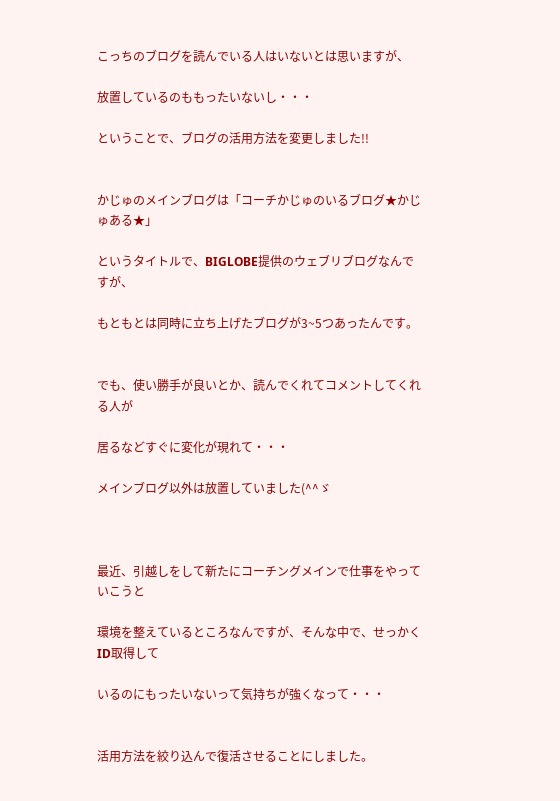こっちのブログを読んでいる人はいないとは思いますが、

放置しているのももったいないし・・・

ということで、ブログの活用方法を変更しました!!


かじゅのメインブログは「コーチかじゅのいるブログ★かじゅある★」

というタイトルで、BIGLOBE提供のウェブリブログなんですが、

もともとは同時に立ち上げたブログが3~5つあったんです。


でも、使い勝手が良いとか、読んでくれてコメントしてくれる人が

居るなどすぐに変化が現れて・・・

メインブログ以外は放置していました(^^ゞ



最近、引越しをして新たにコーチングメインで仕事をやっていこうと

環境を整えているところなんですが、そんな中で、せっかくID取得して

いるのにもったいないって気持ちが強くなって・・・


活用方法を絞り込んで復活させることにしました。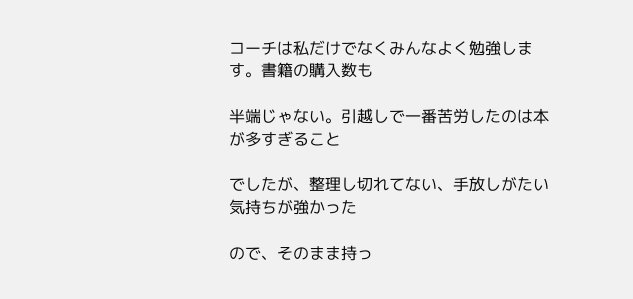コーチは私だけでなくみんなよく勉強します。書籍の購入数も

半端じゃない。引越しで一番苦労したのは本が多すぎること

でしたが、整理し切れてない、手放しがたい気持ちが強かった

ので、そのまま持っ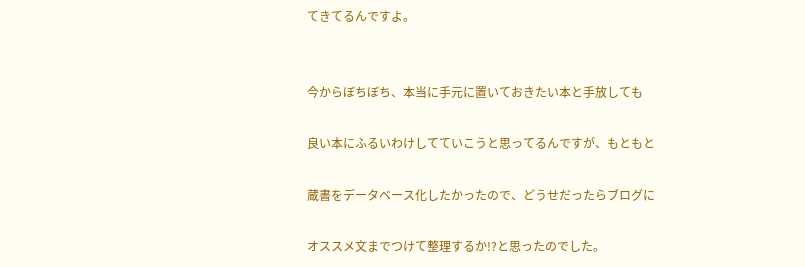てきてるんですよ。


今からぼちぼち、本当に手元に置いておきたい本と手放しても

良い本にふるいわけしてていこうと思ってるんですが、もともと

蔵書をデータベース化したかったので、どうせだったらブログに

オススメ文までつけて整理するか!?と思ったのでした。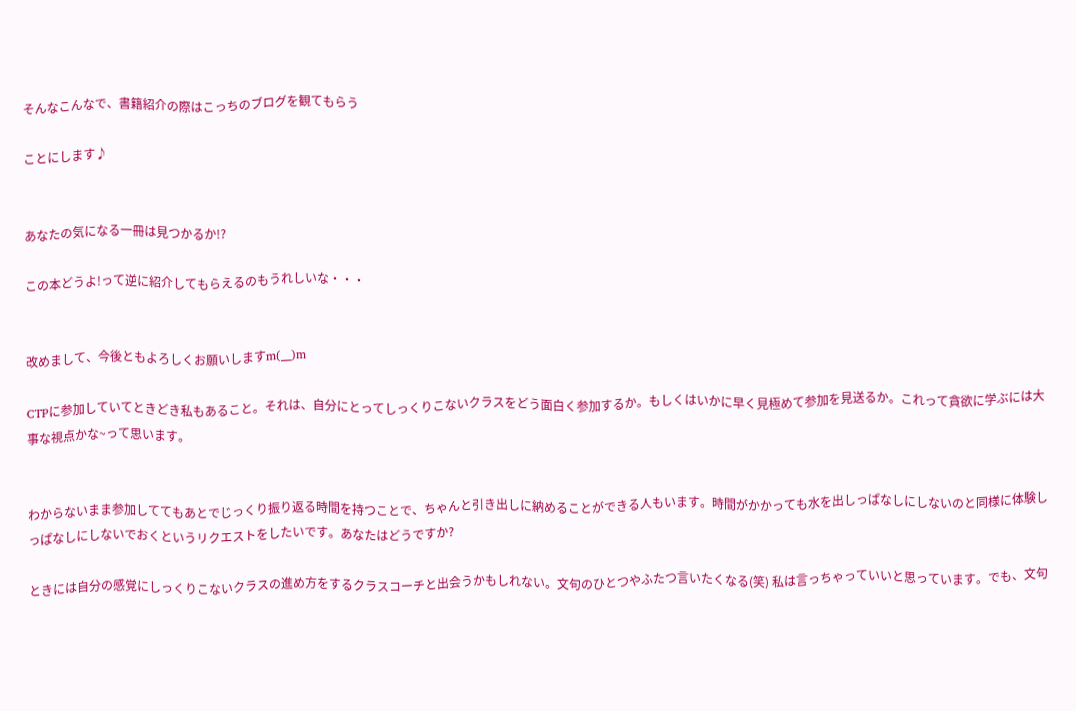そんなこんなで、書籍紹介の際はこっちのブログを観てもらう

ことにします♪


あなたの気になる一冊は見つかるか!?

この本どうよ!って逆に紹介してもらえるのもうれしいな・・・


改めまして、今後ともよろしくお願いしますm(__)m

CTPに参加していてときどき私もあること。それは、自分にとってしっくりこないクラスをどう面白く参加するか。もしくはいかに早く見極めて参加を見送るか。これって貪欲に学ぶには大事な視点かな~って思います。


わからないまま参加しててもあとでじっくり振り返る時間を持つことで、ちゃんと引き出しに納めることができる人もいます。時間がかかっても水を出しっぱなしにしないのと同様に体験しっぱなしにしないでおくというリクエストをしたいです。あなたはどうですか?

ときには自分の感覚にしっくりこないクラスの進め方をするクラスコーチと出会うかもしれない。文句のひとつやふたつ言いたくなる(笑) 私は言っちゃっていいと思っています。でも、文句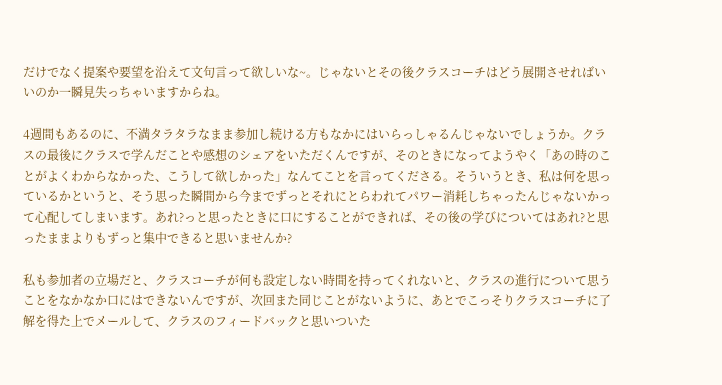だけでなく提案や要望を沿えて文句言って欲しいな~。じゃないとその後クラスコーチはどう展開させればいいのか一瞬見失っちゃいますからね。

4週間もあるのに、不満タラタラなまま参加し続ける方もなかにはいらっしゃるんじゃないでしょうか。クラスの最後にクラスで学んだことや感想のシェアをいただくんですが、そのときになってようやく「あの時のことがよくわからなかった、こうして欲しかった」なんてことを言ってくださる。そういうとき、私は何を思っているかというと、そう思った瞬間から今までずっとそれにとらわれてパワー消耗しちゃったんじゃないかって心配してしまいます。あれ?っと思ったときに口にすることができれば、その後の学びについてはあれ?と思ったままよりもずっと集中できると思いませんか?

私も参加者の立場だと、クラスコーチが何も設定しない時間を持ってくれないと、クラスの進行について思うことをなかなか口にはできないんですが、次回また同じことがないように、あとでこっそりクラスコーチに了解を得た上でメールして、クラスのフィードバックと思いついた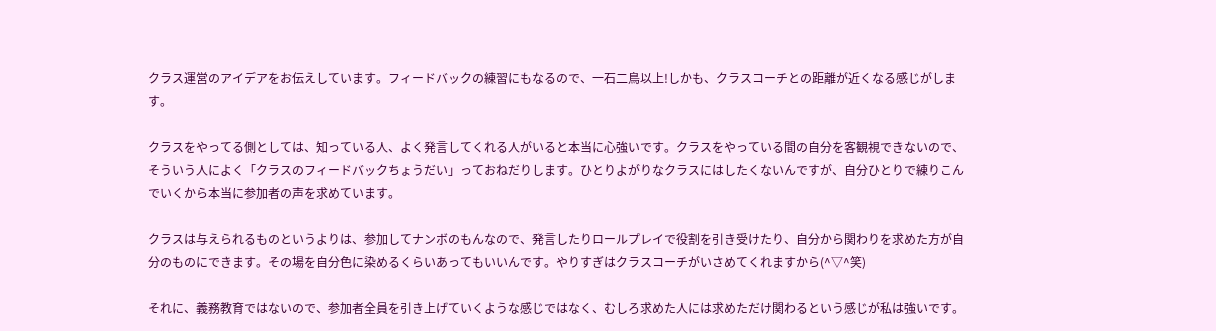クラス運営のアイデアをお伝えしています。フィードバックの練習にもなるので、一石二鳥以上!しかも、クラスコーチとの距離が近くなる感じがします。

クラスをやってる側としては、知っている人、よく発言してくれる人がいると本当に心強いです。クラスをやっている間の自分を客観視できないので、そういう人によく「クラスのフィードバックちょうだい」っておねだりします。ひとりよがりなクラスにはしたくないんですが、自分ひとりで練りこんでいくから本当に参加者の声を求めています。

クラスは与えられるものというよりは、参加してナンボのもんなので、発言したりロールプレイで役割を引き受けたり、自分から関わりを求めた方が自分のものにできます。その場を自分色に染めるくらいあってもいいんです。やりすぎはクラスコーチがいさめてくれますから(^▽^笑)

それに、義務教育ではないので、参加者全員を引き上げていくような感じではなく、むしろ求めた人には求めただけ関わるという感じが私は強いです。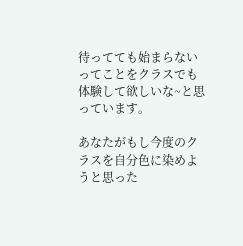待ってても始まらないってことをクラスでも体験して欲しいな~と思っています。

あなたがもし今度のクラスを自分色に染めようと思った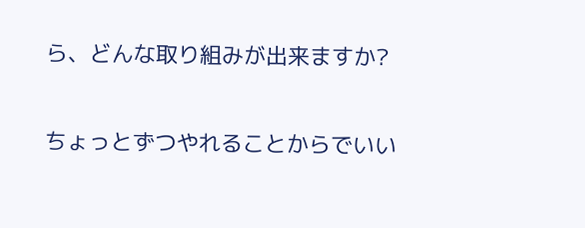ら、どんな取り組みが出来ますか?

ちょっとずつやれることからでいい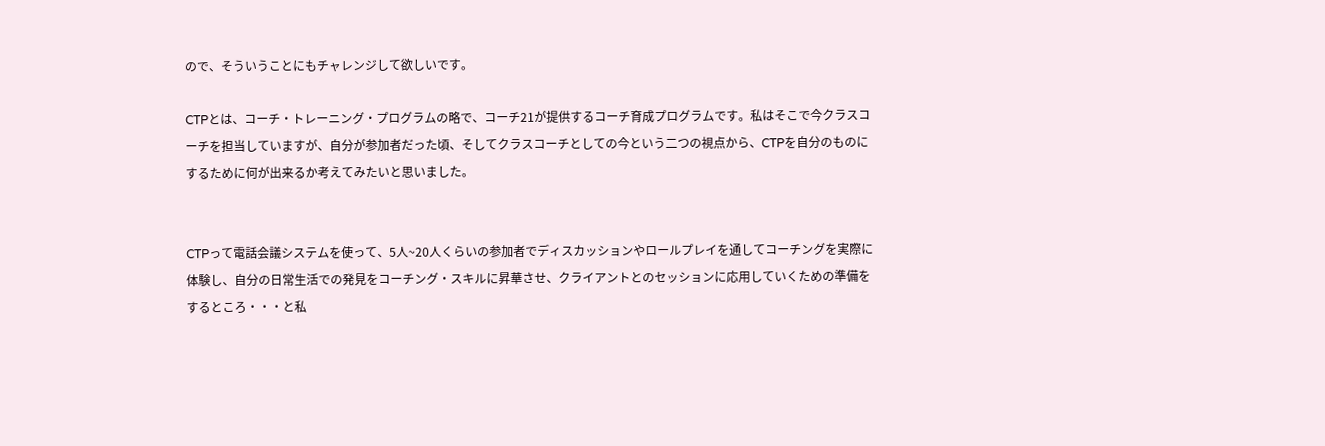ので、そういうことにもチャレンジして欲しいです。

CTPとは、コーチ・トレーニング・プログラムの略で、コーチ21が提供するコーチ育成プログラムです。私はそこで今クラスコーチを担当していますが、自分が参加者だった頃、そしてクラスコーチとしての今という二つの視点から、CTPを自分のものにするために何が出来るか考えてみたいと思いました。


CTPって電話会議システムを使って、5人~20人くらいの参加者でディスカッションやロールプレイを通してコーチングを実際に体験し、自分の日常生活での発見をコーチング・スキルに昇華させ、クライアントとのセッションに応用していくための準備をするところ・・・と私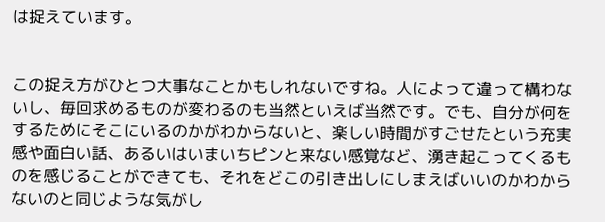は捉えています。


この捉え方がひとつ大事なことかもしれないですね。人によって違って構わないし、毎回求めるものが変わるのも当然といえば当然です。でも、自分が何をするためにそこにいるのかがわからないと、楽しい時間がすごせたという充実感や面白い話、あるいはいまいちピンと来ない感覚など、湧き起こってくるものを感じることができても、それをどこの引き出しにしまえばいいのかわからないのと同じような気がし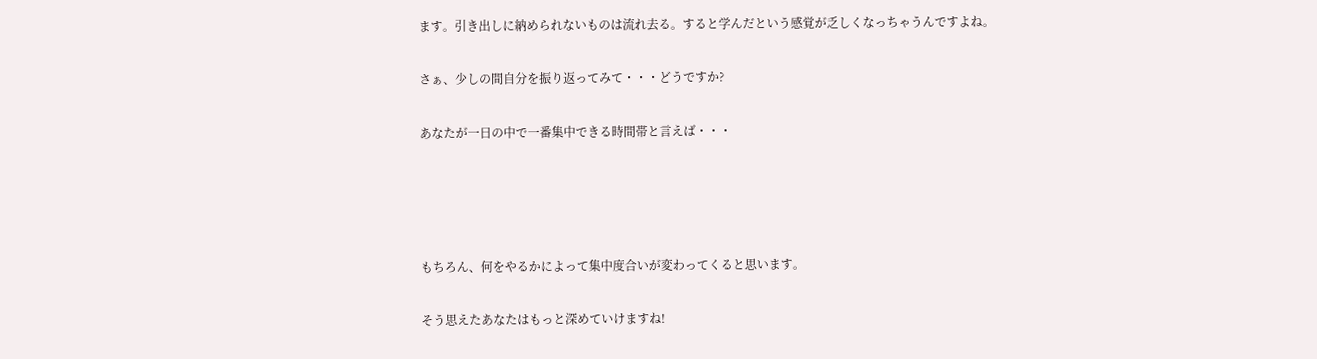ます。引き出しに納められないものは流れ去る。すると学んだという感覚が乏しくなっちゃうんですよね。

さぁ、少しの間自分を振り返ってみて・・・どうですか?

あなたが一日の中で一番集中できる時間帯と言えば・・・




もちろん、何をやるかによって集中度合いが変わってくると思います。

そう思えたあなたはもっと深めていけますね!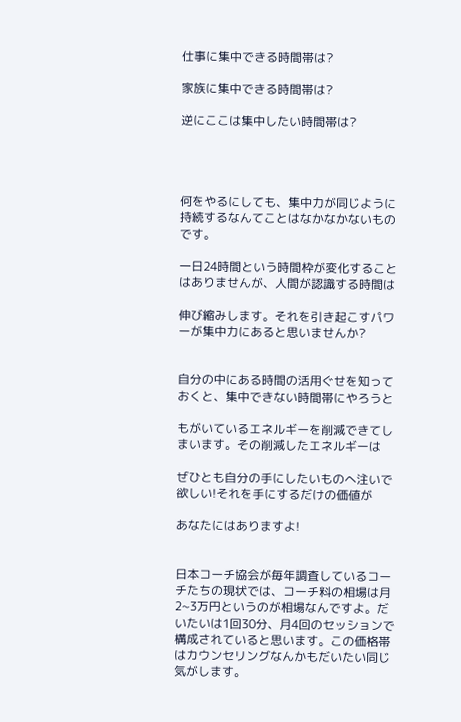仕事に集中できる時間帯は?

家族に集中できる時間帯は?

逆にここは集中したい時間帯は?




何をやるにしても、集中力が同じように持続するなんてことはなかなかないものです。

一日24時間という時間枠が変化することはありませんが、人間が認識する時間は

伸び縮みします。それを引き起こすパワーが集中力にあると思いませんか?


自分の中にある時間の活用ぐせを知っておくと、集中できない時間帯にやろうと

もがいているエネルギーを削減できてしまいます。その削減したエネルギーは

ぜひとも自分の手にしたいものへ注いで欲しい!それを手にするだけの価値が

あなたにはありますよ!


日本コーチ協会が毎年調査しているコーチたちの現状では、コーチ料の相場は月2~3万円というのが相場なんですよ。だいたいは1回30分、月4回のセッションで構成されていると思います。この価格帯はカウンセリングなんかもだいたい同じ気がします。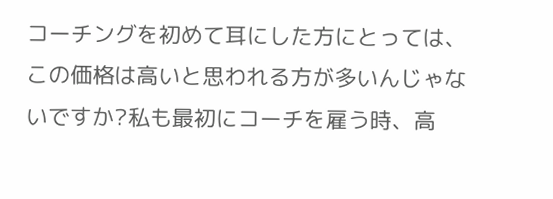コーチングを初めて耳にした方にとっては、この価格は高いと思われる方が多いんじゃないですか?私も最初にコーチを雇う時、高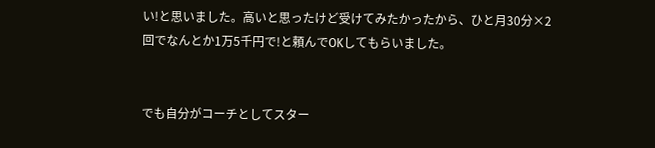い!と思いました。高いと思ったけど受けてみたかったから、ひと月30分×2回でなんとか1万5千円で!と頼んでOKしてもらいました。


でも自分がコーチとしてスター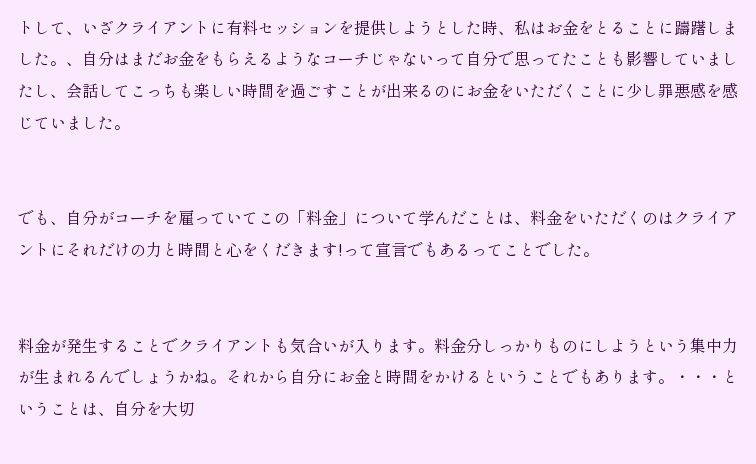トして、いざクライアントに有料セッションを提供しようとした時、私はお金をとることに躊躇しました。、自分はまだお金をもらえるようなコーチじゃないって自分で思ってたことも影響していましたし、会話してこっちも楽しい時間を過ごすことが出来るのにお金をいただくことに少し罪悪感を感じていました。


でも、自分がコーチを雇っていてこの「料金」について学んだことは、料金をいただくのはクライアントにそれだけの力と時間と心をくだきます!って宣言でもあるってことでした。


料金が発生することでクライアントも気合いが入ります。料金分しっかりものにしようという集中力が生まれるんでしょうかね。それから自分にお金と時間をかけるということでもあります。・・・ということは、自分を大切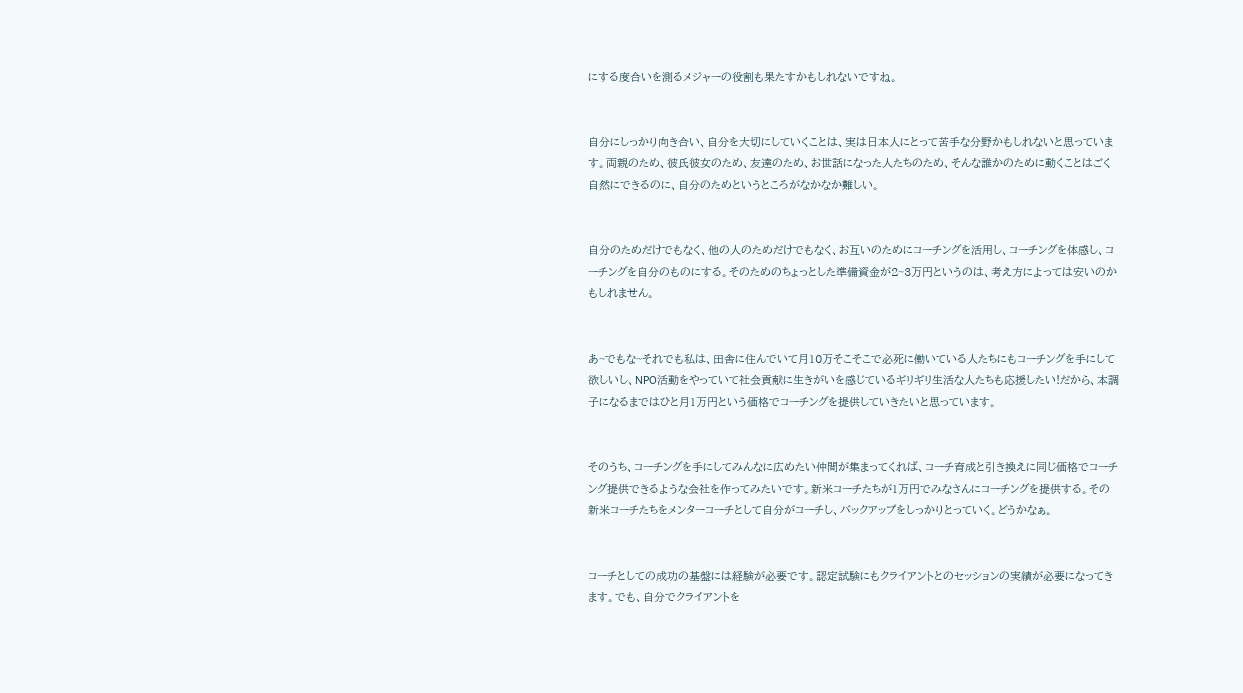にする度合いを測るメジャーの役割も果たすかもしれないですね。


自分にしっかり向き合い、自分を大切にしていくことは、実は日本人にとって苦手な分野かもしれないと思っています。両親のため、彼氏彼女のため、友達のため、お世話になった人たちのため、そんな誰かのために動くことはごく自然にできるのに、自分のためというところがなかなか難しい。


自分のためだけでもなく、他の人のためだけでもなく、お互いのためにコーチングを活用し、コーチングを体感し、コーチングを自分のものにする。そのためのちょっとした準備資金が2~3万円というのは、考え方によっては安いのかもしれません。


あ~でもな~それでも私は、田舎に住んでいて月10万そこそこで必死に働いている人たちにもコーチングを手にして欲しいし、NPO活動をやっていて社会貢献に生きがいを感じているギリギリ生活な人たちも応援したい!だから、本調子になるまではひと月1万円という価格でコーチングを提供していきたいと思っています。


そのうち、コーチングを手にしてみんなに広めたい仲間が集まってくれば、コーチ育成と引き換えに同じ価格でコーチング提供できるような会社を作ってみたいです。新米コーチたちが1万円でみなさんにコーチングを提供する。その新米コーチたちをメンターコーチとして自分がコーチし、バックアップをしっかりとっていく。どうかなぁ。


コーチとしての成功の基盤には経験が必要です。認定試験にもクライアントとのセッションの実績が必要になってきます。でも、自分でクライアントを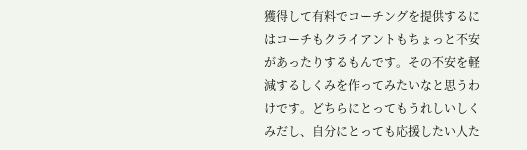獲得して有料でコーチングを提供するにはコーチもクライアントもちょっと不安があったりするもんです。その不安を軽減するしくみを作ってみたいなと思うわけです。どちらにとってもうれしいしくみだし、自分にとっても応援したい人た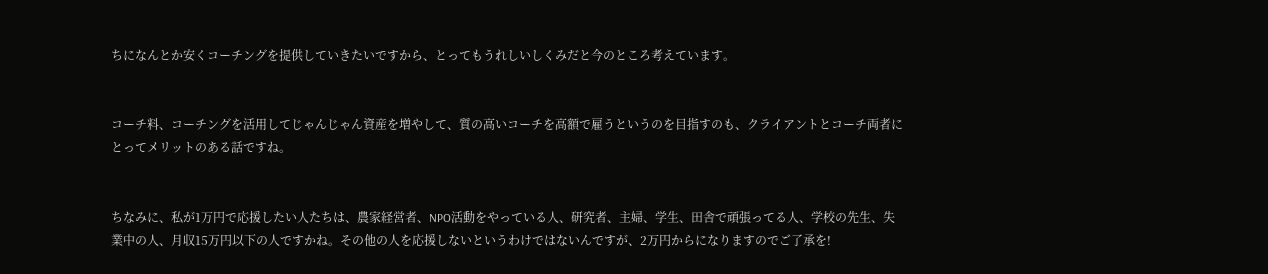ちになんとか安くコーチングを提供していきたいですから、とってもうれしいしくみだと今のところ考えています。


コーチ料、コーチングを活用してじゃんじゃん資産を増やして、質の高いコーチを高額で雇うというのを目指すのも、クライアントとコーチ両者にとってメリットのある話ですね。


ちなみに、私が1万円で応援したい人たちは、農家経営者、NPO活動をやっている人、研究者、主婦、学生、田舎で頑張ってる人、学校の先生、失業中の人、月収15万円以下の人ですかね。その他の人を応援しないというわけではないんですが、2万円からになりますのでご了承を!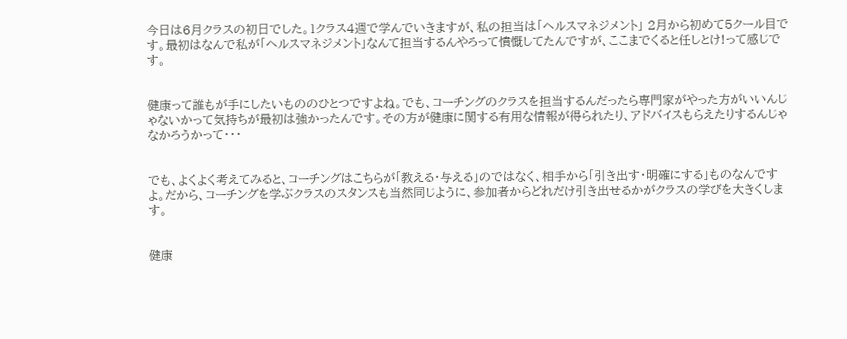今日は6月クラスの初日でした。1クラス4週で学んでいきますが、私の担当は「ヘルスマネジメント」 2月から初めて5クール目です。最初はなんで私が「ヘルスマネジメント」なんて担当するんやろって憤慨してたんですが、ここまでくると任しとけ!って感じです。


健康って誰もが手にしたいもののひとつですよね。でも、コーチングのクラスを担当するんだったら専門家がやった方がいいんじゃないかって気持ちが最初は強かったんです。その方が健康に関する有用な情報が得られたり、アドバイスもらえたりするんじゃなかろうかって・・・


でも、よくよく考えてみると、コーチングはこちらが「教える・与える」のではなく、相手から「引き出す・明確にする」ものなんですよ。だから、コーチングを学ぶクラスのスタンスも当然同じように、参加者からどれだけ引き出せるかがクラスの学びを大きくします。


健康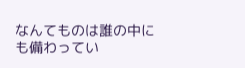なんてものは誰の中にも備わってい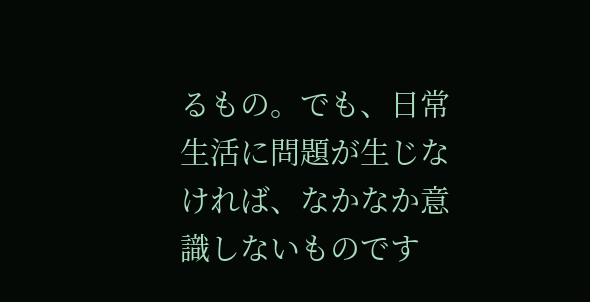るもの。でも、日常生活に問題が生じなければ、なかなか意識しないものです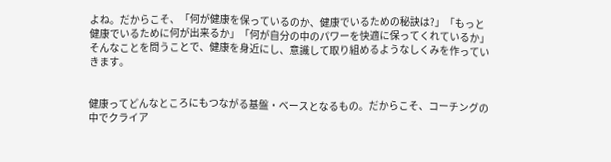よね。だからこそ、「何が健康を保っているのか、健康でいるための秘訣は?」「もっと健康でいるために何が出来るか」「何が自分の中のパワーを快適に保ってくれているか」そんなことを問うことで、健康を身近にし、意識して取り組めるようなしくみを作っていきます。


健康ってどんなところにもつながる基盤・ベースとなるもの。だからこそ、コーチングの中でクライア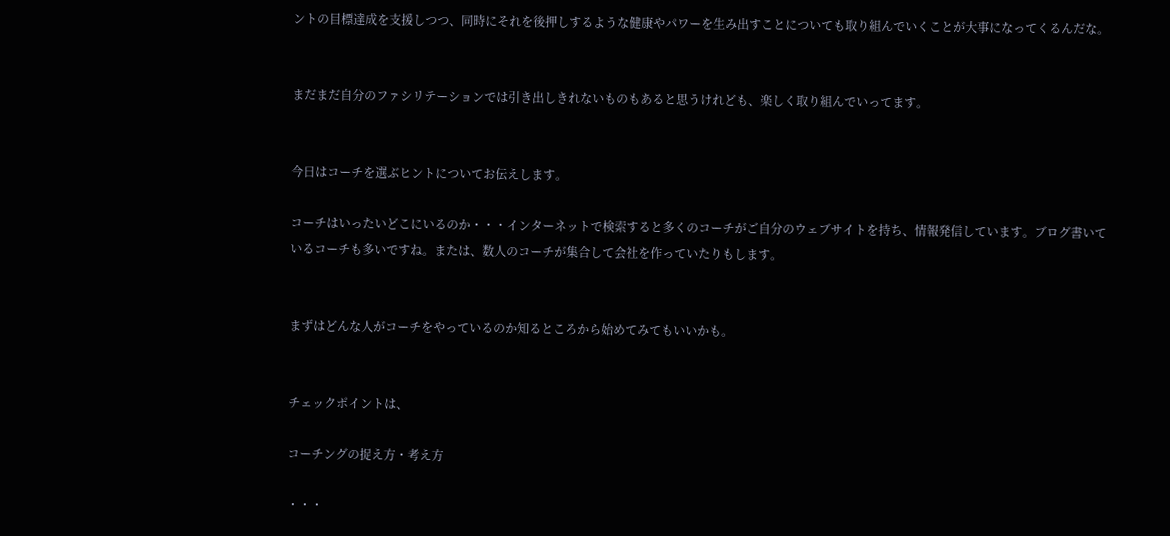ントの目標達成を支援しつつ、同時にそれを後押しするような健康やパワーを生み出すことについても取り組んでいくことが大事になってくるんだな。


まだまだ自分のファシリテーションでは引き出しきれないものもあると思うけれども、楽しく取り組んでいってます。


今日はコーチを選ぶヒントについてお伝えします。

コーチはいったいどこにいるのか・・・インターネットで検索すると多くのコーチがご自分のウェブサイトを持ち、情報発信しています。ブログ書いているコーチも多いですね。または、数人のコーチが集合して会社を作っていたりもします。


まずはどんな人がコーチをやっているのか知るところから始めてみてもいいかも。


チェックポイントは、

コーチングの捉え方・考え方

・・・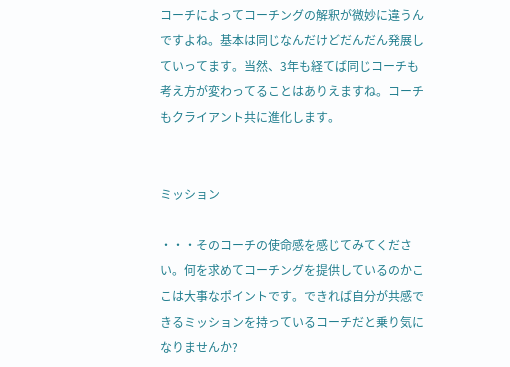コーチによってコーチングの解釈が微妙に違うんですよね。基本は同じなんだけどだんだん発展していってます。当然、3年も経てば同じコーチも考え方が変わってることはありえますね。コーチもクライアント共に進化します。


ミッション

・・・そのコーチの使命感を感じてみてください。何を求めてコーチングを提供しているのかここは大事なポイントです。できれば自分が共感できるミッションを持っているコーチだと乗り気になりませんか?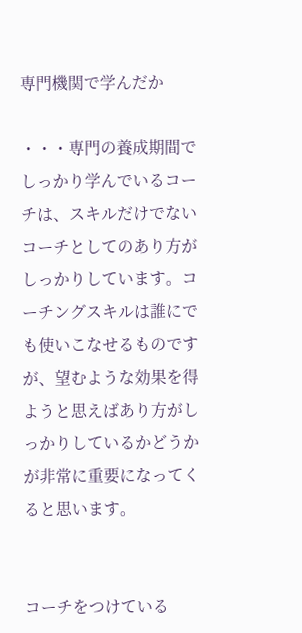専門機関で学んだか

・・・専門の養成期間でしっかり学んでいるコーチは、スキルだけでないコーチとしてのあり方がしっかりしています。コーチングスキルは誰にでも使いこなせるものですが、望むような効果を得ようと思えばあり方がしっかりしているかどうかが非常に重要になってくると思います。


コーチをつけている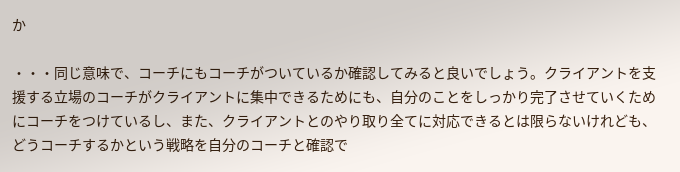か

・・・同じ意味で、コーチにもコーチがついているか確認してみると良いでしょう。クライアントを支援する立場のコーチがクライアントに集中できるためにも、自分のことをしっかり完了させていくためにコーチをつけているし、また、クライアントとのやり取り全てに対応できるとは限らないけれども、どうコーチするかという戦略を自分のコーチと確認で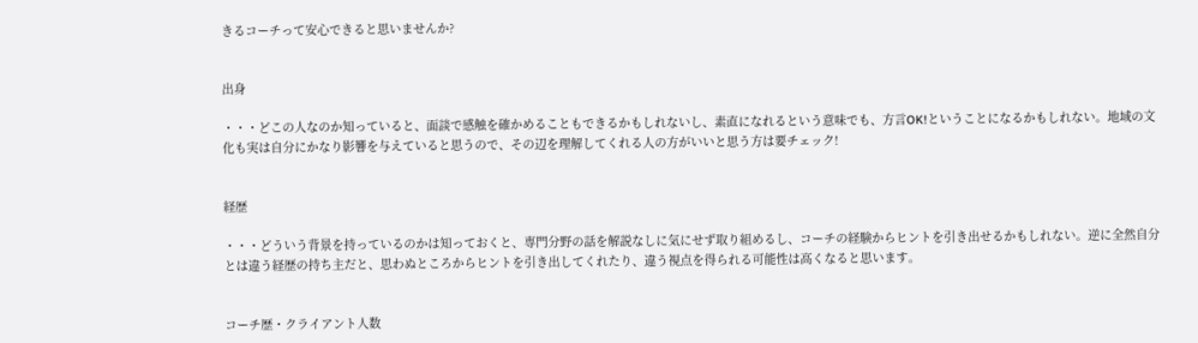きるコーチって安心できると思いませんか?


出身

・・・どこの人なのか知っていると、面談で感触を確かめることもできるかもしれないし、素直になれるという意味でも、方言OK!ということになるかもしれない。地域の文化も実は自分にかなり影響を与えていると思うので、その辺を理解してくれる人の方がいいと思う方は要チェック!


経歴

・・・どういう背景を持っているのかは知っておくと、専門分野の話を解説なしに気にせず取り組めるし、コーチの経験からヒントを引き出せるかもしれない。逆に全然自分とは違う経歴の持ち主だと、思わぬところからヒントを引き出してくれたり、違う視点を得られる可能性は高くなると思います。


コーチ歴・クライアント人数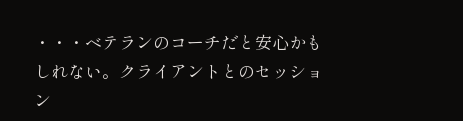・・・ベテランのコーチだと安心かもしれない。クライアントとのセッション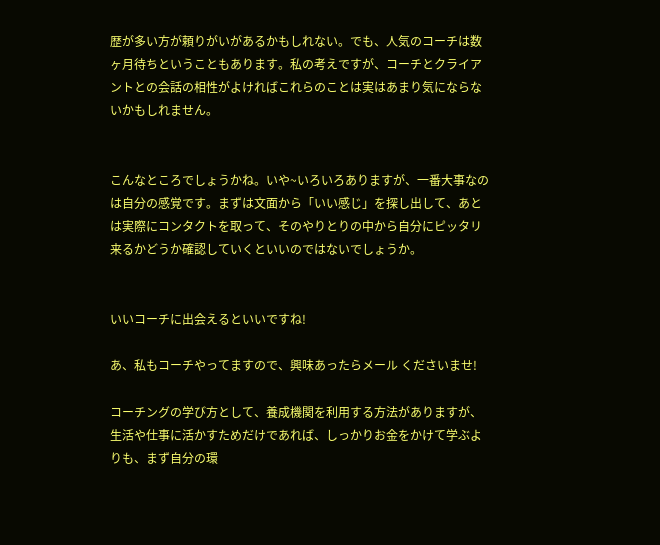歴が多い方が頼りがいがあるかもしれない。でも、人気のコーチは数ヶ月待ちということもあります。私の考えですが、コーチとクライアントとの会話の相性がよければこれらのことは実はあまり気にならないかもしれません。


こんなところでしょうかね。いや~いろいろありますが、一番大事なのは自分の感覚です。まずは文面から「いい感じ」を探し出して、あとは実際にコンタクトを取って、そのやりとりの中から自分にピッタリ来るかどうか確認していくといいのではないでしょうか。


いいコーチに出会えるといいですね!

あ、私もコーチやってますので、興味あったらメール くださいませ!

コーチングの学び方として、養成機関を利用する方法がありますが、生活や仕事に活かすためだけであれば、しっかりお金をかけて学ぶよりも、まず自分の環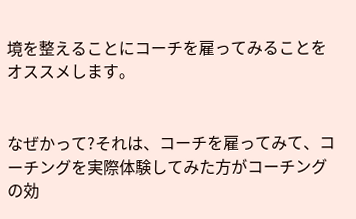境を整えることにコーチを雇ってみることをオススメします。


なぜかって?それは、コーチを雇ってみて、コーチングを実際体験してみた方がコーチングの効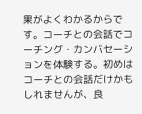果がよくわかるからです。コーチとの会話でコーチング・カンバセーションを体験する。初めはコーチとの会話だけかもしれませんが、良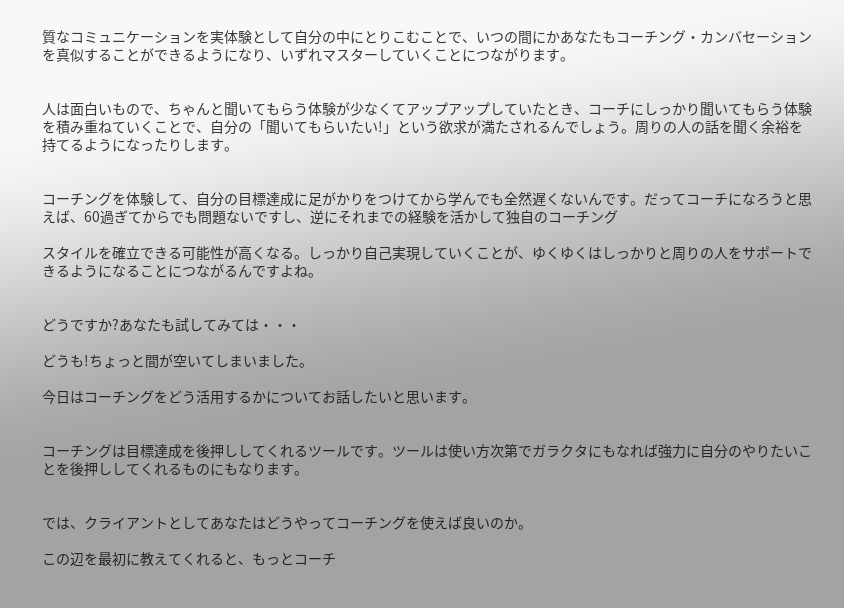質なコミュニケーションを実体験として自分の中にとりこむことで、いつの間にかあなたもコーチング・カンバセーションを真似することができるようになり、いずれマスターしていくことにつながります。


人は面白いもので、ちゃんと聞いてもらう体験が少なくてアップアップしていたとき、コーチにしっかり聞いてもらう体験を積み重ねていくことで、自分の「聞いてもらいたい!」という欲求が満たされるんでしょう。周りの人の話を聞く余裕を持てるようになったりします。


コーチングを体験して、自分の目標達成に足がかりをつけてから学んでも全然遅くないんです。だってコーチになろうと思えば、60過ぎてからでも問題ないですし、逆にそれまでの経験を活かして独自のコーチング

スタイルを確立できる可能性が高くなる。しっかり自己実現していくことが、ゆくゆくはしっかりと周りの人をサポートできるようになることにつながるんですよね。


どうですか?あなたも試してみては・・・

どうも!ちょっと間が空いてしまいました。

今日はコーチングをどう活用するかについてお話したいと思います。


コーチングは目標達成を後押ししてくれるツールです。ツールは使い方次第でガラクタにもなれば強力に自分のやりたいことを後押ししてくれるものにもなります。


では、クライアントとしてあなたはどうやってコーチングを使えば良いのか。

この辺を最初に教えてくれると、もっとコーチ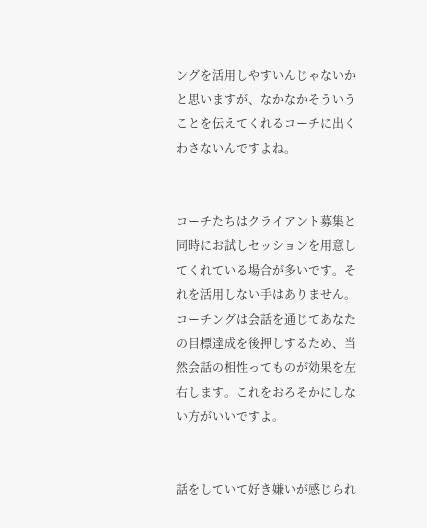ングを活用しやすいんじゃないかと思いますが、なかなかそういうことを伝えてくれるコーチに出くわさないんですよね。


コーチたちはクライアント募集と同時にお試しセッションを用意してくれている場合が多いです。それを活用しない手はありません。コーチングは会話を通じてあなたの目標達成を後押しするため、当然会話の相性ってものが効果を左右します。これをおろそかにしない方がいいですよ。


話をしていて好き嫌いが感じられ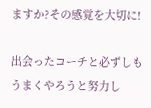ますか?その感覚を大切に!

出会ったコーチと必ずしもうまくやろうと努力し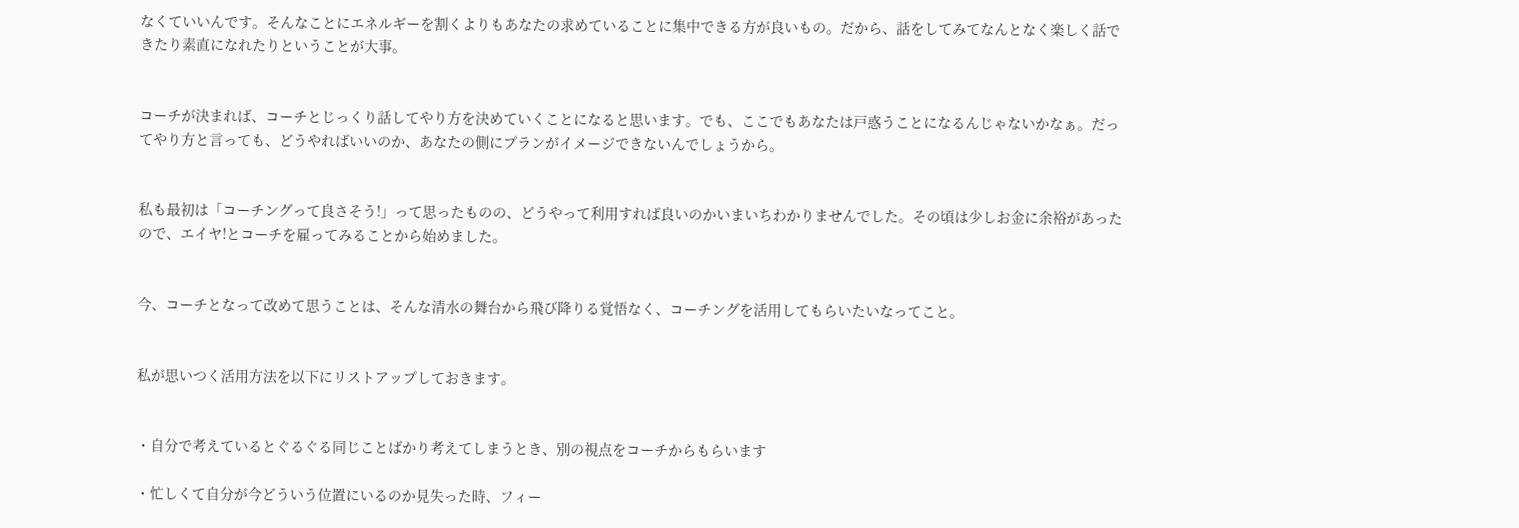なくていいんです。そんなことにエネルギーを割くよりもあなたの求めていることに集中できる方が良いもの。だから、話をしてみてなんとなく楽しく話できたり素直になれたりということが大事。


コーチが決まれば、コーチとじっくり話してやり方を決めていくことになると思います。でも、ここでもあなたは戸惑うことになるんじゃないかなぁ。だってやり方と言っても、どうやればいいのか、あなたの側にプランがイメージできないんでしょうから。


私も最初は「コーチングって良さそう!」って思ったものの、どうやって利用すれば良いのかいまいちわかりませんでした。その頃は少しお金に余裕があったので、エイヤ!とコーチを雇ってみることから始めました。


今、コーチとなって改めて思うことは、そんな清水の舞台から飛び降りる覚悟なく、コーチングを活用してもらいたいなってこと。


私が思いつく活用方法を以下にリストアップしておきます。


・自分で考えているとぐるぐる同じことばかり考えてしまうとき、別の視点をコーチからもらいます

・忙しくて自分が今どういう位置にいるのか見失った時、フィー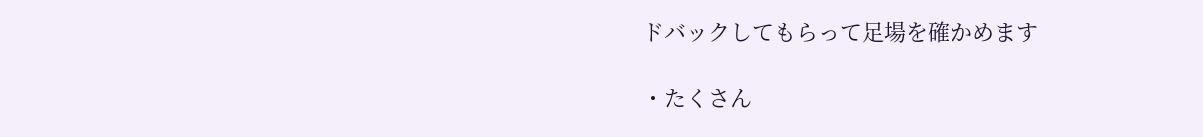ドバックしてもらって足場を確かめます

・たくさん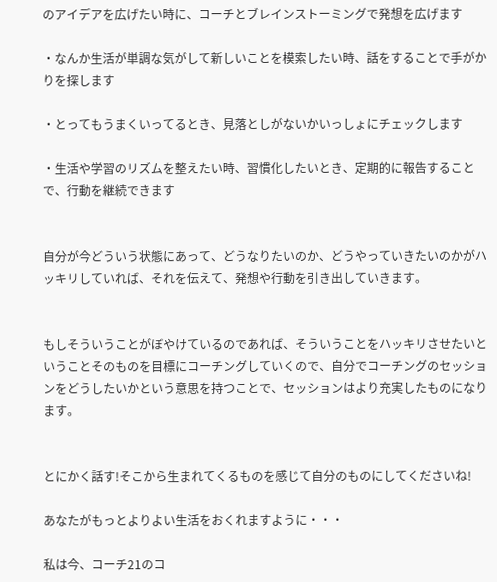のアイデアを広げたい時に、コーチとブレインストーミングで発想を広げます

・なんか生活が単調な気がして新しいことを模索したい時、話をすることで手がかりを探します

・とってもうまくいってるとき、見落としがないかいっしょにチェックします

・生活や学習のリズムを整えたい時、習慣化したいとき、定期的に報告することで、行動を継続できます


自分が今どういう状態にあって、どうなりたいのか、どうやっていきたいのかがハッキリしていれば、それを伝えて、発想や行動を引き出していきます。


もしそういうことがぼやけているのであれば、そういうことをハッキリさせたいということそのものを目標にコーチングしていくので、自分でコーチングのセッションをどうしたいかという意思を持つことで、セッションはより充実したものになります。


とにかく話す!そこから生まれてくるものを感じて自分のものにしてくださいね!

あなたがもっとよりよい生活をおくれますように・・・

私は今、コーチ21のコ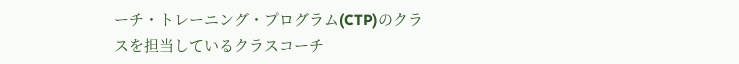ーチ・トレーニング・プログラム(CTP)のクラスを担当しているクラスコーチ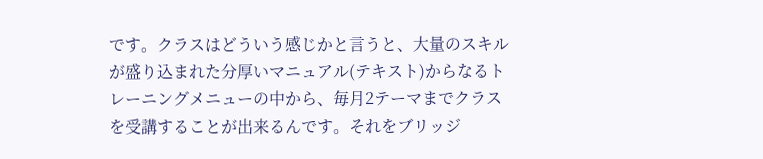です。クラスはどういう感じかと言うと、大量のスキルが盛り込まれた分厚いマニュアル(テキスト)からなるトレーニングメニューの中から、毎月2テーマまでクラスを受講することが出来るんです。それをブリッジ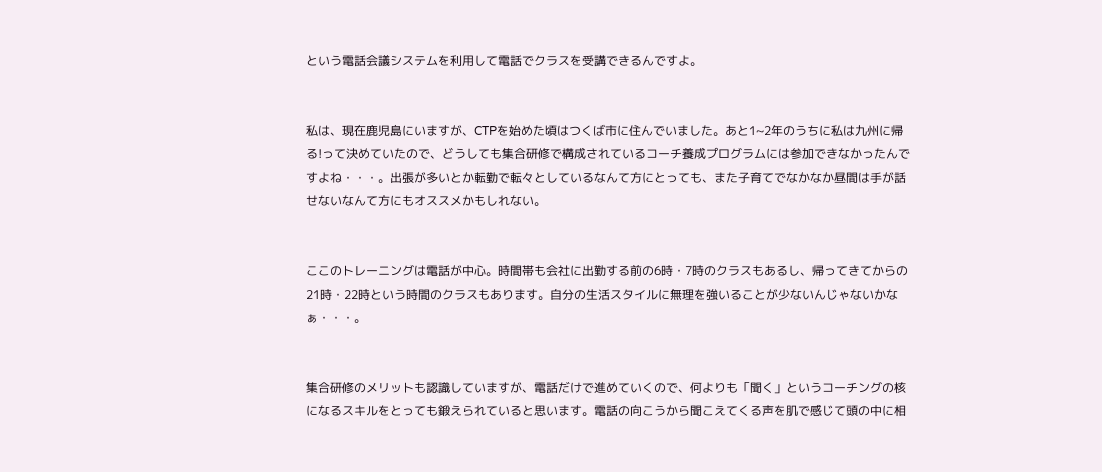という電話会議システムを利用して電話でクラスを受講できるんですよ。


私は、現在鹿児島にいますが、CTPを始めた頃はつくば市に住んでいました。あと1~2年のうちに私は九州に帰る!って決めていたので、どうしても集合研修で構成されているコーチ養成プログラムには参加できなかったんですよね・・・。出張が多いとか転勤で転々としているなんて方にとっても、また子育てでなかなか昼間は手が話せないなんて方にもオススメかもしれない。


ここのトレーニングは電話が中心。時間帯も会社に出勤する前の6時・7時のクラスもあるし、帰ってきてからの21時・22時という時間のクラスもあります。自分の生活スタイルに無理を強いることが少ないんじゃないかなぁ・・・。


集合研修のメリットも認識していますが、電話だけで進めていくので、何よりも「聞く」というコーチングの核になるスキルをとっても鍛えられていると思います。電話の向こうから聞こえてくる声を肌で感じて頭の中に相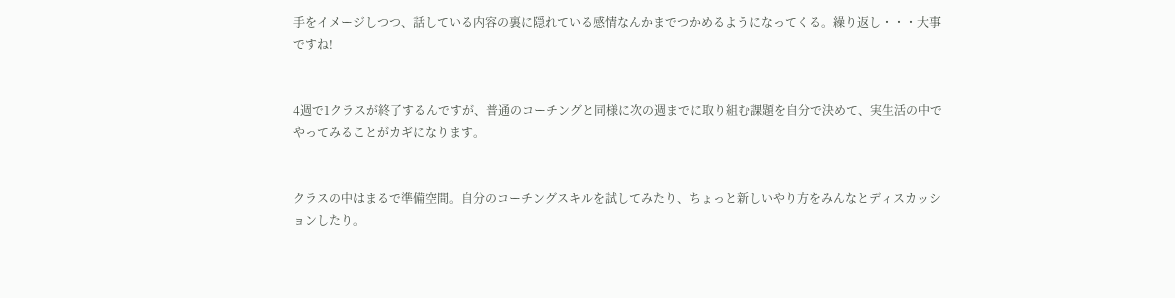手をイメージしつつ、話している内容の裏に隠れている感情なんかまでつかめるようになってくる。繰り返し・・・大事ですね!


4週で1クラスが終了するんですが、普通のコーチングと同様に次の週までに取り組む課題を自分で決めて、実生活の中でやってみることがカギになります。


クラスの中はまるで準備空間。自分のコーチングスキルを試してみたり、ちょっと新しいやり方をみんなとディスカッションしたり。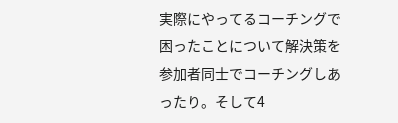実際にやってるコーチングで困ったことについて解決策を参加者同士でコーチングしあったり。そして4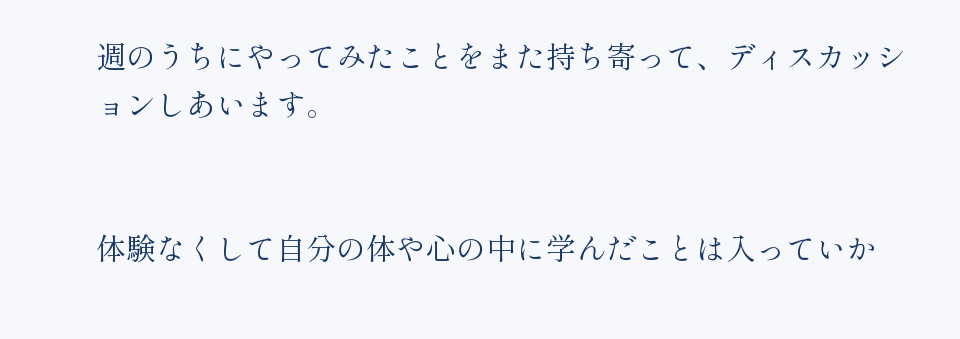週のうちにやってみたことをまた持ち寄って、ディスカッションしあいます。


体験なくして自分の体や心の中に学んだことは入っていか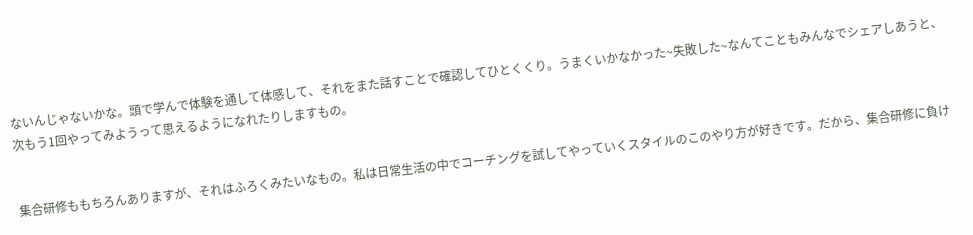ないんじゃないかな。頭で学んで体験を通して体感して、それをまた話すことで確認してひとくくり。うまくいかなかった~失敗した~なんてこともみんなでシェアしあうと、次もう1回やってみようって思えるようになれたりしますもの。


集合研修ももちろんありますが、それはふろくみたいなもの。私は日常生活の中でコーチングを試してやっていくスタイルのこのやり方が好きです。だから、集合研修に負け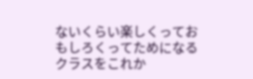ないくらい楽しくっておもしろくってためになるクラスをこれか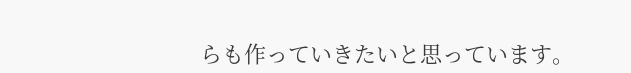らも作っていきたいと思っています。